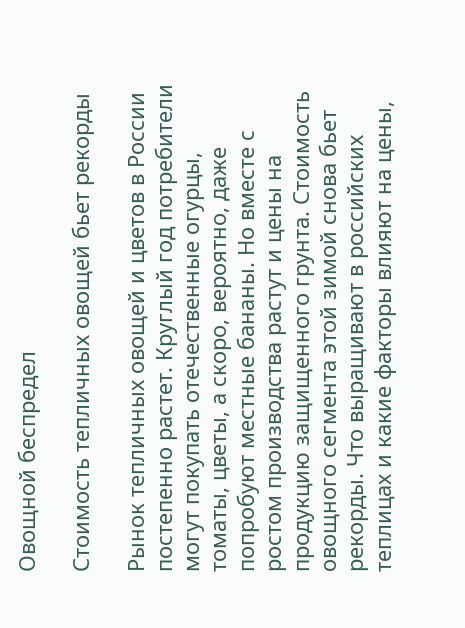Овощной беспредел

Стоимость тепличных овощей бьет рекорды

Рынок тепличных овощей и цветов в России постепенно растет. Круглый год потребители могут покупать отечественные огурцы, томаты, цветы, а скоро, вероятно, даже попробуют местные бананы. Но вместе с ростом производства растут и цены на продукцию защищенного грунта. Стоимость овощного сегмента этой зимой снова бьет рекорды. Что выращивают в российских теплицах и какие факторы влияют на цены,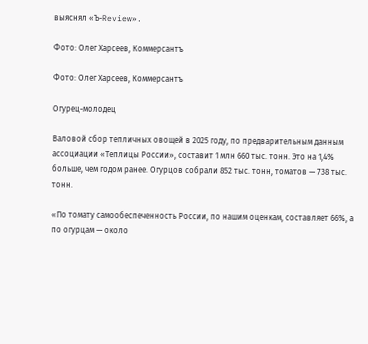выяснял «Ъ-Review».

Фото: Олег Харсеев, Коммерсантъ

Фото: Олег Харсеев, Коммерсантъ

Огурец-молодец

Валовой сбор тепличных овощей в 2025 году, по предварительным данным ассоциации «Теплицы России», составит 1 млн 660 тыс. тонн. Это на 1,4% больше, чем годом ранее. Огурцов собрали 852 тыс. тонн, томатов — 738 тыс. тонн.

«По томату самообеспеченность России, по нашим оценкам, составляет 66%, а по огурцам — около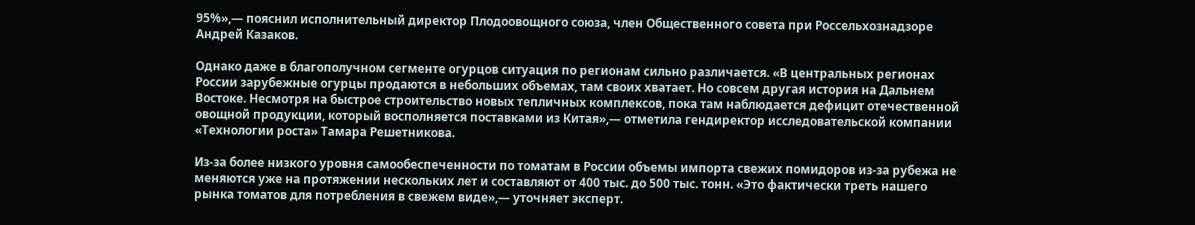95%»,— пояснил исполнительный директор Плодоовощного союза, член Общественного совета при Россельхознадзоре Андрей Казаков.

Однако даже в благополучном сегменте огурцов ситуация по регионам сильно различается. «В центральных регионах России зарубежные огурцы продаются в небольших объемах, там своих хватает. Но совсем другая история на Дальнем Востоке. Несмотря на быстрое строительство новых тепличных комплексов, пока там наблюдается дефицит отечественной овощной продукции, который восполняется поставками из Китая»,— отметила гендиректор исследовательской компании «Технологии роста» Тамара Решетникова.

Из-за более низкого уровня самообеспеченности по томатам в России объемы импорта свежих помидоров из-за рубежа не меняются уже на протяжении нескольких лет и составляют от 400 тыс. до 500 тыс. тонн. «Это фактически треть нашего рынка томатов для потребления в свежем виде»,— уточняет эксперт.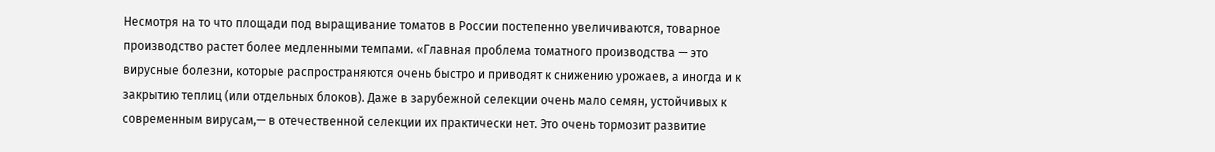Несмотря на то что площади под выращивание томатов в России постепенно увеличиваются, товарное производство растет более медленными темпами. «Главная проблема томатного производства — это вирусные болезни, которые распространяются очень быстро и приводят к снижению урожаев, а иногда и к закрытию теплиц (или отдельных блоков). Даже в зарубежной селекции очень мало семян, устойчивых к современным вирусам,— в отечественной селекции их практически нет. Это очень тормозит развитие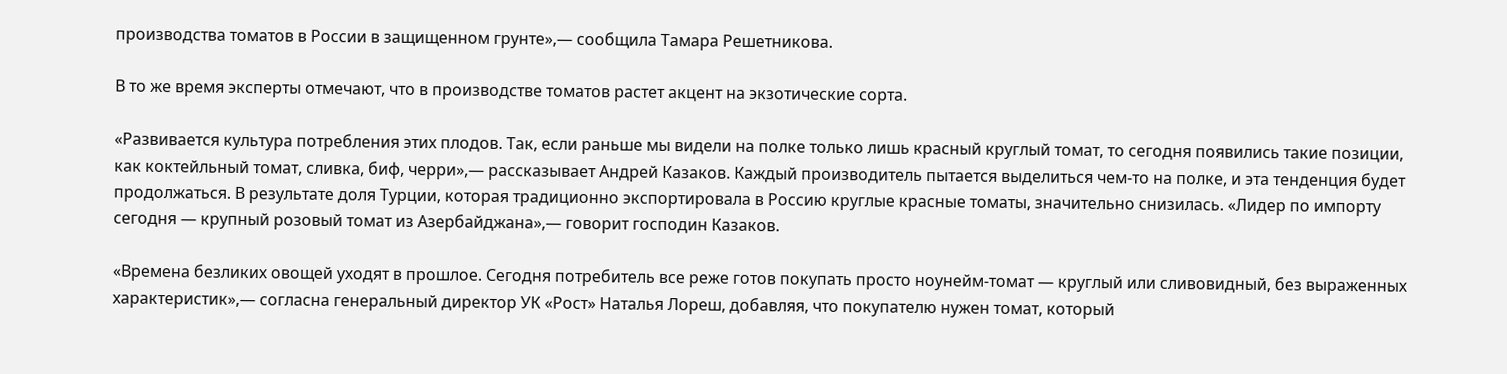производства томатов в России в защищенном грунте»,— сообщила Тамара Решетникова.

В то же время эксперты отмечают, что в производстве томатов растет акцент на экзотические сорта.

«Развивается культура потребления этих плодов. Так, если раньше мы видели на полке только лишь красный круглый томат, то сегодня появились такие позиции, как коктейльный томат, сливка, биф, черри»,— рассказывает Андрей Казаков. Каждый производитель пытается выделиться чем-то на полке, и эта тенденция будет продолжаться. В результате доля Турции, которая традиционно экспортировала в Россию круглые красные томаты, значительно снизилась. «Лидер по импорту сегодня — крупный розовый томат из Азербайджана»,— говорит господин Казаков.

«Времена безликих овощей уходят в прошлое. Сегодня потребитель все реже готов покупать просто ноунейм-томат — круглый или сливовидный, без выраженных характеристик»,— согласна генеральный директор УК «Рост» Наталья Лореш, добавляя, что покупателю нужен томат, который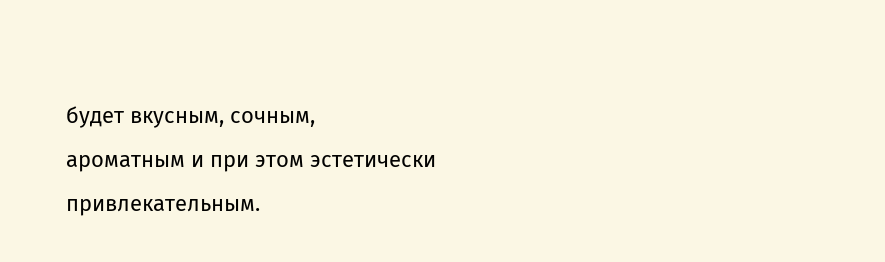будет вкусным, сочным, ароматным и при этом эстетически привлекательным.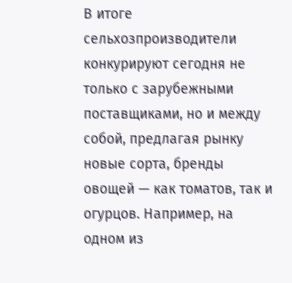В итоге сельхозпроизводители конкурируют сегодня не только с зарубежными поставщиками, но и между собой, предлагая рынку новые сорта, бренды овощей — как томатов, так и огурцов. Например, на одном из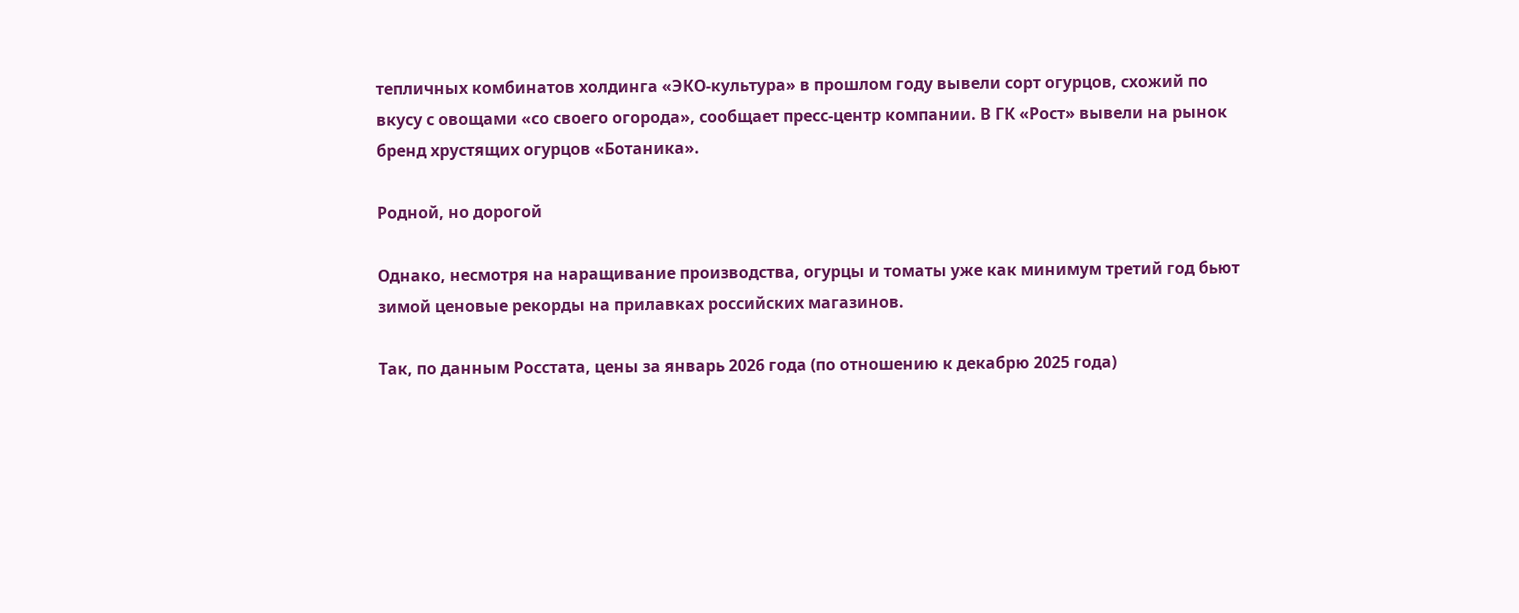тепличных комбинатов холдинга «ЭКО-культура» в прошлом году вывели сорт огурцов, схожий по вкусу с овощами «со своего огорода», сообщает пресс-центр компании. В ГК «Рост» вывели на рынок бренд хрустящих огурцов «Ботаника».

Родной, но дорогой

Однако, несмотря на наращивание производства, огурцы и томаты уже как минимум третий год бьют зимой ценовые рекорды на прилавках российских магазинов.

Так, по данным Росстата, цены за январь 2026 года (по отношению к декабрю 2025 года)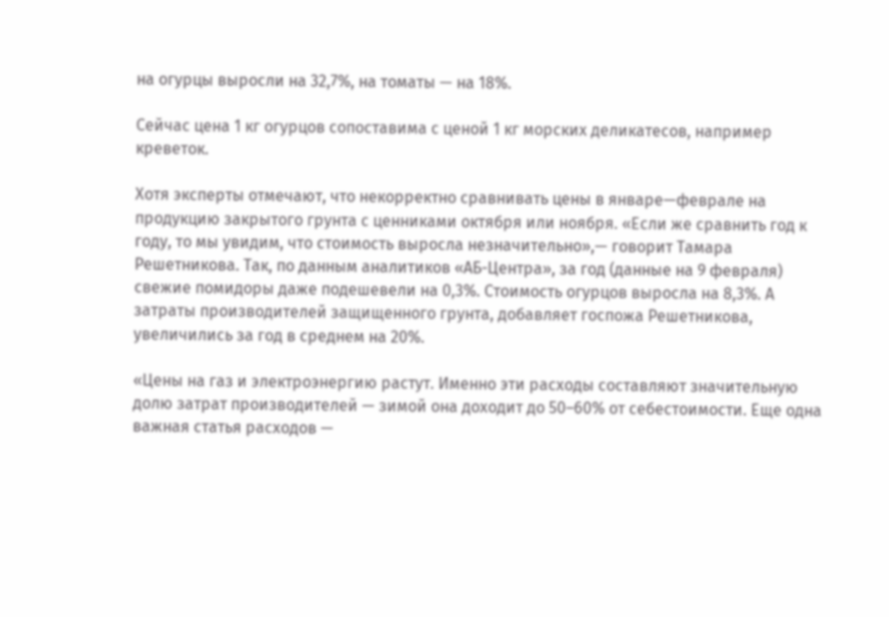на огурцы выросли на 32,7%, на томаты — на 18%.

Сейчас цена 1 кг огурцов сопоставима с ценой 1 кг морских деликатесов, например креветок.

Хотя эксперты отмечают, что некорректно сравнивать цены в январе—феврале на продукцию закрытого грунта с ценниками октября или ноября. «Если же сравнить год к году, то мы увидим, что стоимость выросла незначительно»,— говорит Тамара Решетникова. Так, по данным аналитиков «АБ-Центра», за год (данные на 9 февраля) свежие помидоры даже подешевели на 0,3%. Стоимость огурцов выросла на 8,3%. А затраты производителей защищенного грунта, добавляет госпожа Решетникова, увеличились за год в среднем на 20%.

«Цены на газ и электроэнергию растут. Именно эти расходы составляют значительную долю затрат производителей — зимой она доходит до 50–60% от себестоимости. Еще одна важная статья расходов —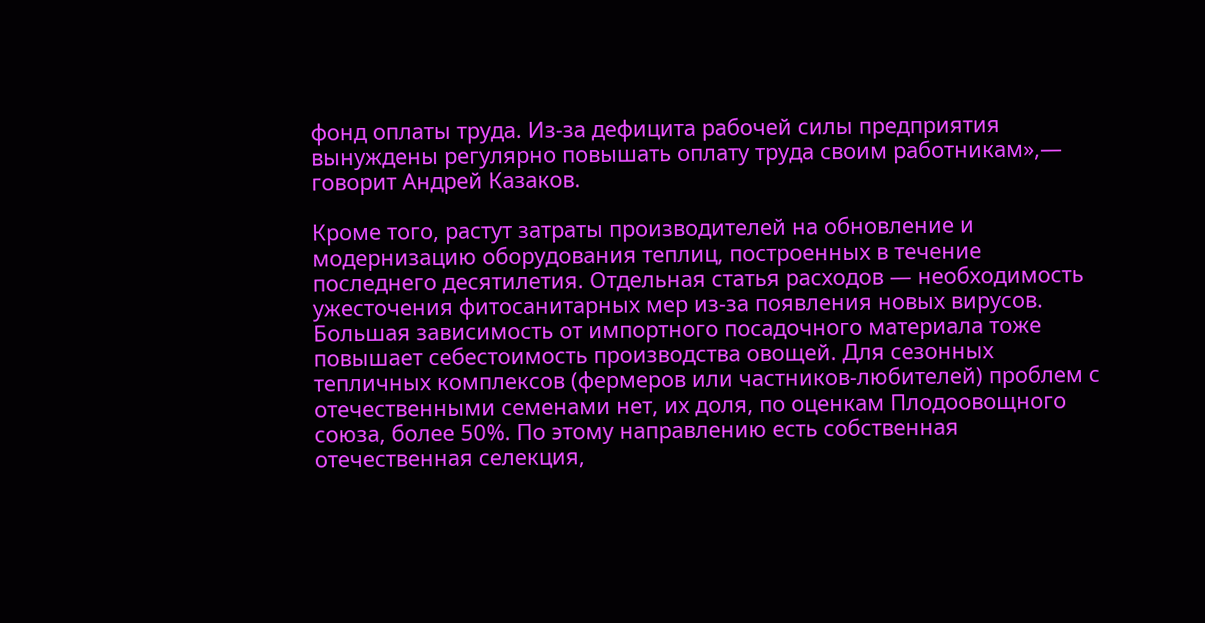фонд оплаты труда. Из-за дефицита рабочей силы предприятия вынуждены регулярно повышать оплату труда своим работникам»,— говорит Андрей Казаков.

Кроме того, растут затраты производителей на обновление и модернизацию оборудования теплиц, построенных в течение последнего десятилетия. Отдельная статья расходов — необходимость ужесточения фитосанитарных мер из-за появления новых вирусов. Большая зависимость от импортного посадочного материала тоже повышает себестоимость производства овощей. Для сезонных тепличных комплексов (фермеров или частников-любителей) проблем с отечественными семенами нет, их доля, по оценкам Плодоовощного союза, более 50%. По этому направлению есть собственная отечественная селекция,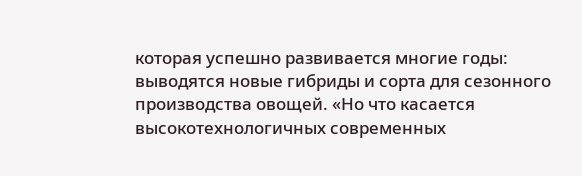которая успешно развивается многие годы: выводятся новые гибриды и сорта для сезонного производства овощей. «Но что касается высокотехнологичных современных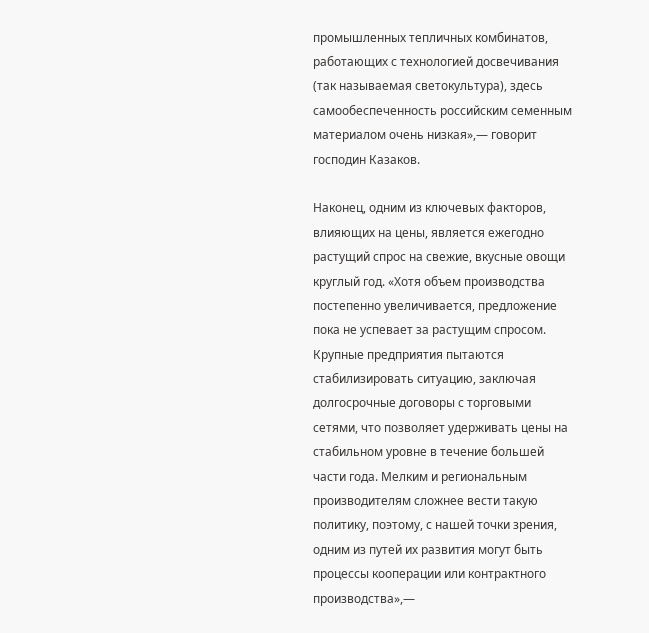промышленных тепличных комбинатов, работающих с технологией досвечивания (так называемая светокультура), здесь самообеспеченность российским семенным материалом очень низкая»,— говорит господин Казаков.

Наконец, одним из ключевых факторов, влияющих на цены, является ежегодно растущий спрос на свежие, вкусные овощи круглый год. «Хотя объем производства постепенно увеличивается, предложение пока не успевает за растущим спросом. Крупные предприятия пытаются стабилизировать ситуацию, заключая долгосрочные договоры с торговыми сетями, что позволяет удерживать цены на стабильном уровне в течение большей части года. Мелким и региональным производителям сложнее вести такую политику, поэтому, с нашей точки зрения, одним из путей их развития могут быть процессы кооперации или контрактного производства»,—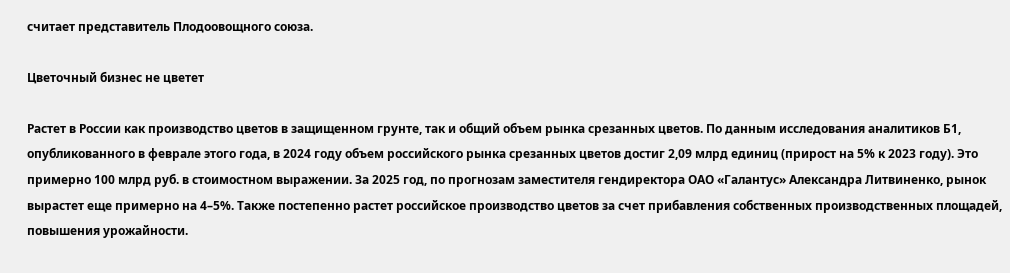считает представитель Плодоовощного союза.

Цветочный бизнес не цветет

Растет в России как производство цветов в защищенном грунте, так и общий объем рынка срезанных цветов. По данным исследования аналитиков Б1, опубликованного в феврале этого года, в 2024 году объем российского рынка срезанных цветов достиг 2,09 млрд единиц (прирост на 5% к 2023 году). Это примерно 100 млрд руб. в стоимостном выражении. За 2025 год, по прогнозам заместителя гендиректора ОАО «Галантус» Александра Литвиненко, рынок вырастет еще примерно на 4–5%. Также постепенно растет российское производство цветов за счет прибавления собственных производственных площадей, повышения урожайности.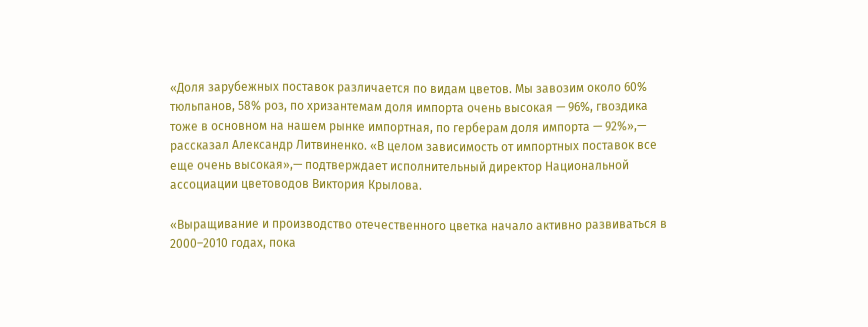«Доля зарубежных поставок различается по видам цветов. Мы завозим около 60% тюльпанов, 58% роз, по хризантемам доля импорта очень высокая — 96%, гвоздика тоже в основном на нашем рынке импортная, по герберам доля импорта — 92%»,— рассказал Александр Литвиненко. «В целом зависимость от импортных поставок все еще очень высокая»,— подтверждает исполнительный директор Национальной ассоциации цветоводов Виктория Крылова.

«Выращивание и производство отечественного цветка начало активно развиваться в 2000–2010 годах, пока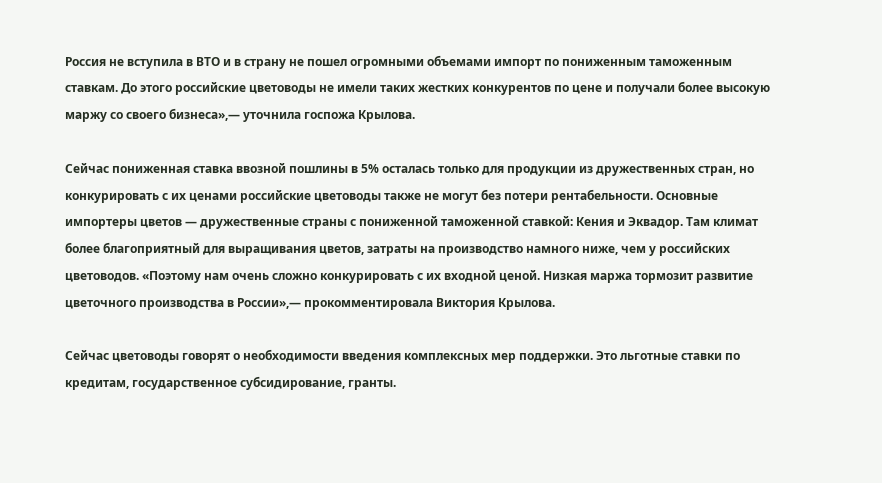Россия не вступила в ВТО и в страну не пошел огромными объемами импорт по пониженным таможенным ставкам. До этого российские цветоводы не имели таких жестких конкурентов по цене и получали более высокую маржу со своего бизнеса»,— уточнила госпожа Крылова.

Сейчас пониженная ставка ввозной пошлины в 5% осталась только для продукции из дружественных стран, но конкурировать с их ценами российские цветоводы также не могут без потери рентабельности. Основные импортеры цветов — дружественные страны с пониженной таможенной ставкой: Кения и Эквадор. Там климат более благоприятный для выращивания цветов, затраты на производство намного ниже, чем у российских цветоводов. «Поэтому нам очень сложно конкурировать с их входной ценой. Низкая маржа тормозит развитие цветочного производства в России»,— прокомментировала Виктория Крылова.

Сейчас цветоводы говорят о необходимости введения комплексных мер поддержки. Это льготные ставки по кредитам, государственное субсидирование, гранты.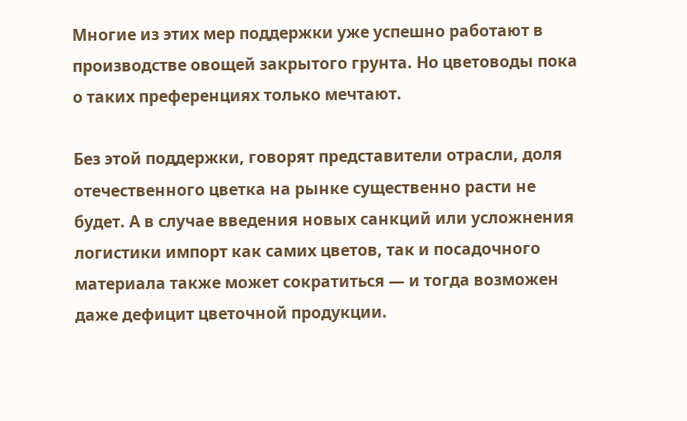Многие из этих мер поддержки уже успешно работают в производстве овощей закрытого грунта. Но цветоводы пока о таких преференциях только мечтают.

Без этой поддержки, говорят представители отрасли, доля отечественного цветка на рынке существенно расти не будет. А в случае введения новых санкций или усложнения логистики импорт как самих цветов, так и посадочного материала также может сократиться — и тогда возможен даже дефицит цветочной продукции.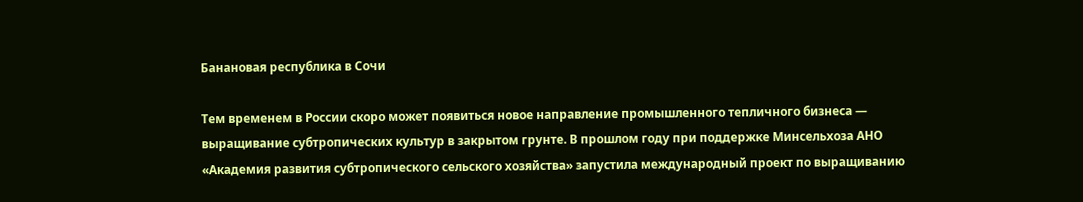Банановая республика в Сочи

Тем временем в России скоро может появиться новое направление промышленного тепличного бизнеса — выращивание субтропических культур в закрытом грунте. В прошлом году при поддержке Минсельхоза АНО «Академия развития субтропического сельского хозяйства» запустила международный проект по выращиванию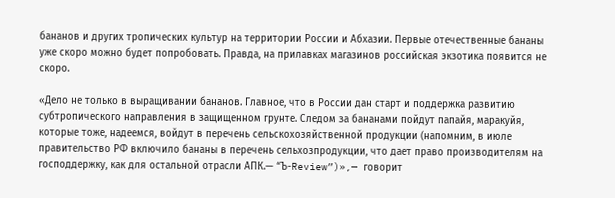бананов и других тропических культур на территории России и Абхазии. Первые отечественные бананы уже скоро можно будет попробовать. Правда, на прилавках магазинов российская экзотика появится не скоро.

«Дело не только в выращивании бананов. Главное, что в России дан старт и поддержка развитию субтропического направления в защищенном грунте. Следом за бананами пойдут папайя, маракуйя, которые тоже, надеемся, войдут в перечень сельскохозяйственной продукции (напомним, в июле правительство РФ включило бананы в перечень сельхозпродукции, что дает право производителям на господдержку, как для остальной отрасли АПК.— “Ъ-Review”)»,— говорит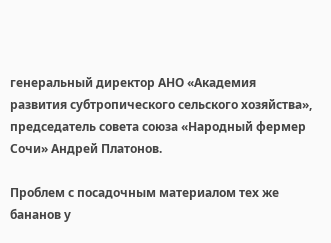генеральный директор АНО «Академия развития субтропического сельского хозяйства», председатель совета союза «Народный фермер Сочи» Андрей Платонов.

Проблем с посадочным материалом тех же бананов у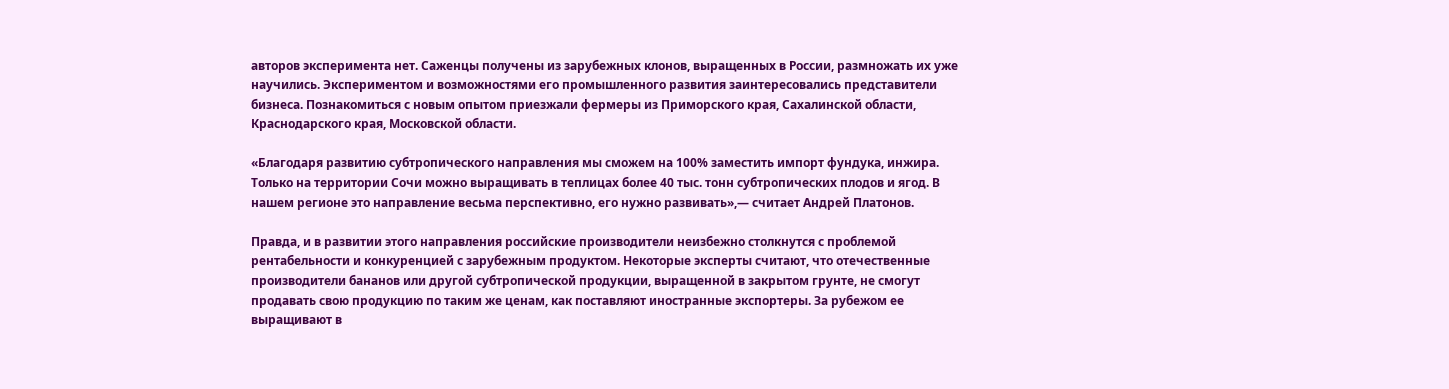авторов эксперимента нет. Саженцы получены из зарубежных клонов, выращенных в России, размножать их уже научились. Экспериментом и возможностями его промышленного развития заинтересовались представители бизнеса. Познакомиться с новым опытом приезжали фермеры из Приморского края, Сахалинской области, Краснодарского края, Московской области.

«Благодаря развитию субтропического направления мы сможем на 100% заместить импорт фундука, инжира. Только на территории Сочи можно выращивать в теплицах более 40 тыс. тонн субтропических плодов и ягод. В нашем регионе это направление весьма перспективно, его нужно развивать»,— считает Андрей Платонов.

Правда, и в развитии этого направления российские производители неизбежно столкнутся с проблемой рентабельности и конкуренцией с зарубежным продуктом. Некоторые эксперты считают, что отечественные производители бананов или другой субтропической продукции, выращенной в закрытом грунте, не смогут продавать свою продукцию по таким же ценам, как поставляют иностранные экспортеры. За рубежом ее выращивают в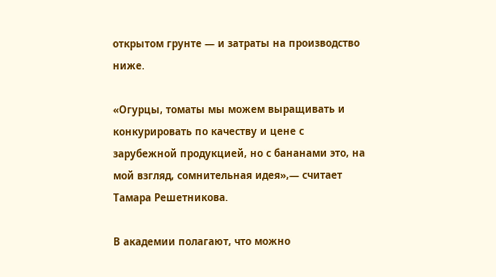открытом грунте — и затраты на производство ниже.

«Огурцы, томаты мы можем выращивать и конкурировать по качеству и цене с зарубежной продукцией, но с бананами это, на мой взгляд, сомнительная идея»,— считает Тамара Решетникова.

В академии полагают, что можно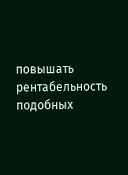повышать рентабельность подобных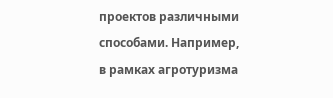проектов различными способами. Например, в рамках агротуризма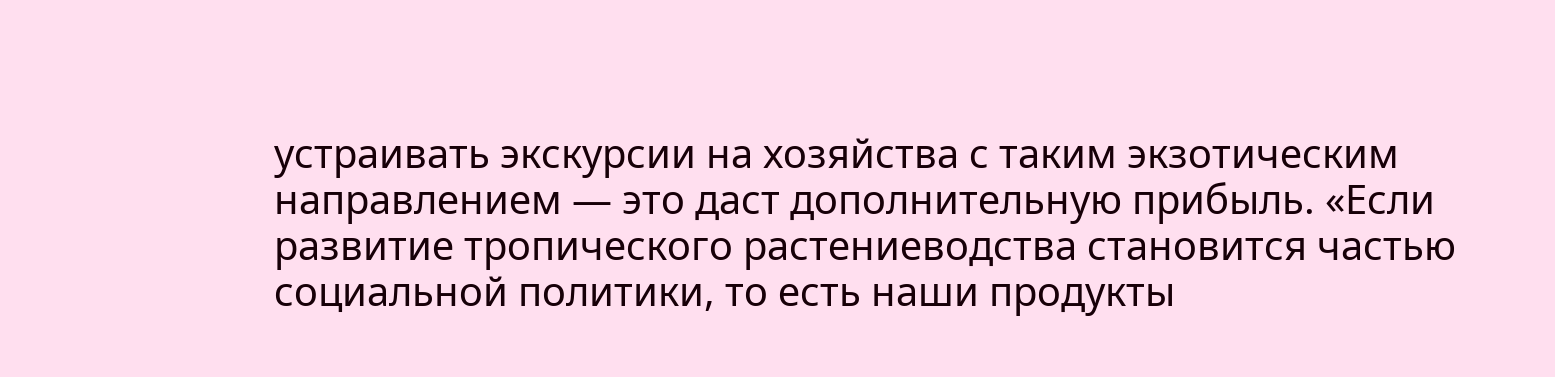устраивать экскурсии на хозяйства с таким экзотическим направлением — это даст дополнительную прибыль. «Если развитие тропического растениеводства становится частью социальной политики, то есть наши продукты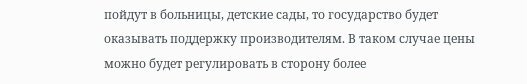пойдут в больницы, детские сады, то государство будет оказывать поддержку производителям. В таком случае цены можно будет регулировать в сторону более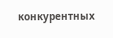конкурентных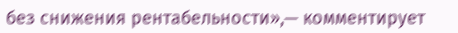без снижения рентабельности»,— комментирует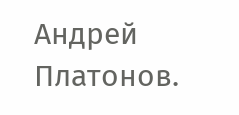Андрей Платонов.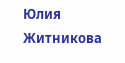Юлия Житникова